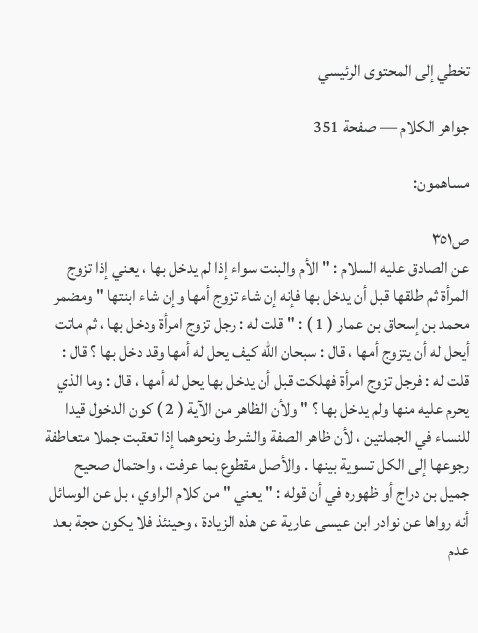تخطي إلى المحتوى الرئيسي

جواهر الكلام — صفحة 351

مساهمون:

ص٣٥١
عن الصادق عليه السلام : " الأم والبنت سواء إذا لم يدخل بها ، يعني إذا تزوج المرأة ثم طلقها قبل أن يدخل بها فإنه إن شاء تزوج أمها وإن شاء ابنتها " ومضمر محمد بن إسحاق بن عمار ( 1 ) : " قلت له : رجل تزوج امرأة ودخل بها ، ثم ماتت أيحل له أن يتزوج أمها ، قال : سبحان الله كيف يحل له أمها وقد دخل بها ؟ قال : قلت له : فرجل تزوج امرأة فهلكت قبل أن يدخل بها يحل له أمها ، قال : وما الذي يحرم عليه منها ولم يدخل بها ؟ " ولأن الظاهر من الآية ( 2 ) كون الدخول قيدا للنساء في الجملتين ، لأن ظاهر الصفة والشرط ونحوهما إذا تعقبت جملا متعاطفة رجوعها إلى الكل تسوية بينها . والأصل مقطوع بما عرفت ، واحتمال صحيح جميل بن دراج أو ظهوره في أن قوله : " يعني " من كلام الراوي ، بل عن الوسائل أنه رواها عن نوادر ابن عيسى عارية عن هذه الزيادة ، وحينئذ فلا يكون حجة بعد عدم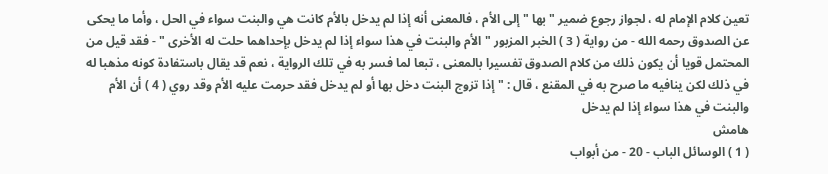تعين كلام الإمام له ، لجواز رجوع ضمير " بها " إلى الأم ، فالمعنى أنه إذا لم يدخل بالأم كانت هي والبنت سواء في الحل ، وأما ما يحكى عن الصدوق رحمه الله - من رواية ( 3 ) الخبر المزبور " الأم والبنت في هذا سواء إذا لم يدخل بإحداهما حلت له الأخرى " - فقد قيل من المحتمل قويا أن يكون ذلك من كلام الصدوق تفسيرا بالمعنى ، تبعا لما فسر به في تلك الرواية ، نعم قد يقال باستفادة كونه مذهبا له في ذلك لكن ينافيه ما صرح به في المقنع ، قال : " إذا تزوج البنت دخل بها أو لم يدخل فقد حرمت عليه الأم وقد روي ( 4 ) أن الأم والبنت في هذا سواء إذا لم يدخل
هامش
( 1 ) الوسائل الباب - 20 - من أبواب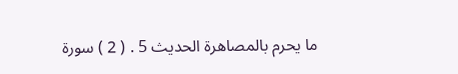ما يحرم بالمصاهرة الحديث 5 . ( 2 ) سورة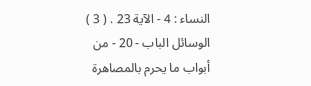النساء : 4 - الآية 23 . ( 3 ) الوسائل الباب - 20 - من أبواب ما يحرم بالمصاهرة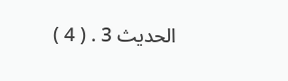الحديث 3 . ( 4 )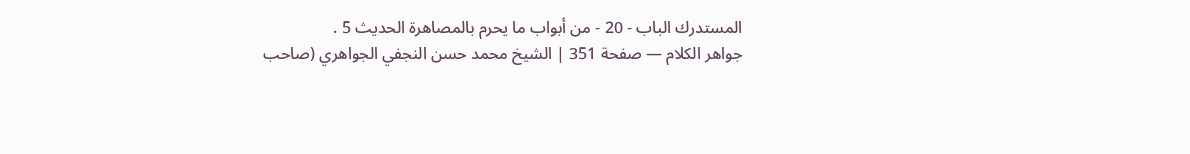المستدرك الباب - 20 - من أبواب ما يحرم بالمصاهرة الحديث 5 .
جواهر الكلام — صفحة 351 | الشيخ محمد حسن النجفي الجواهري (صاحب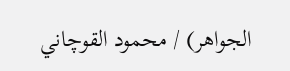الجواهر) / محمود القوچاني